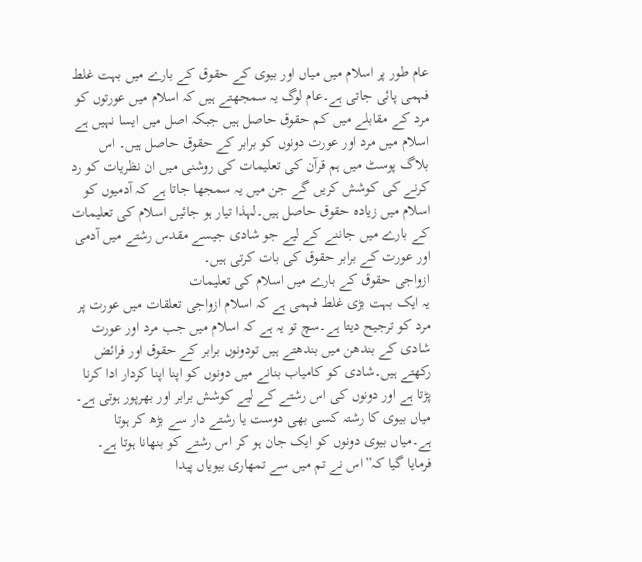عام طور پر اسلام میں میاں اور بیوی کے حقوق کے بارے میں بہت غلط فہمی پائی جاتی ہے۔عام لوگ یہ سمجھتے ہیں کہ اسلام میں عورتوں کو مرد کے مقابلے میں کم حقوق حاصل ہیں جبکہ اصل میں ایسا نہیں ہے اسلام میں مرد اور عورت دونوں کو برابر کے حقوق حاصل ہیں۔ اس بلاگ پوسٹ میں ہم قرآن کی تعلیمات کی روشنی میں ان نظریات کو رد کرنے کی کوشش کریں گے جن میں یہ سمجھا جاتا ہے کہ آدمیوں کو اسلام میں زیادہ حقوق حاصل ہیں۔لہذا تیار ہو جائیں اسلام کی تعلیمات کے بارے میں جاننے کے لیے جو شادی جیسے مقدس رشتے میں آدمی اور عورت کے برابر حقوق کی بات کرتی ہیں۔
ازواجی حقوق کے بارے میں اسلام کی تعلیمات
یہ ایک بہت بڑی غلط فہمی ہے کہ اسلام ازواجی تعلقات میں عورت پر مرد کو ترجیح دیتا ہے۔سچ تو یہ ہے کہ اسلام میں جب مرد اور عورت شادی کے بندھن میں بندھتے ہیں تودونوں برابر کے حقوق اور فرائض رکھتے ہیں۔شادی کو کامیاب بنانے میں دونوں کو اپنا اپنا کردار ادا کرنا پڑتا ہے اور دونوں کی اس رشتے کے لیے کوشش برابر اور بھرپور ہوتی ہے۔
میاں بیوی کا رشتہ کسی بھی دوست یا رشتے دار سے بڑھ کر ہوتا ہے۔میاں بیوی دونوں کو ایک جان ہو کر اس رشتے کو بنھانا ہوتا ہے۔
فرمایا گیا کہ”اس نے تم میں سے تمھاری بیویاں پیدا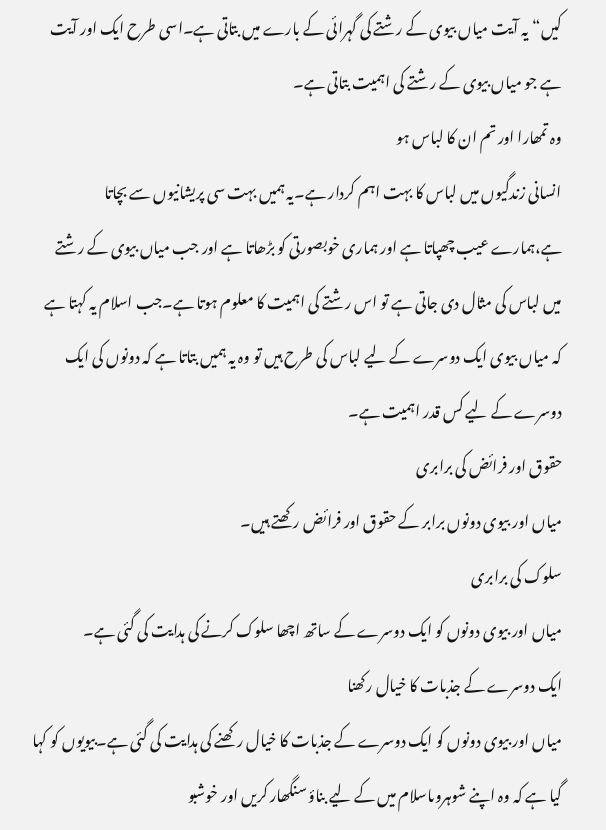کیں“یہ آیت میاں بیوی کے رشتے کی گہرائی کے بارے میں بتاتی ہے۔اسی طرح ایک اور آیت ہے جو میاں بیوی کے رشتے کی اہمیت بتاتی ہے۔
وہ تمھارا اور تم ان کا لباس ہو
انسانی زندگیوں میں لباس کا بہت اہم کردار ہے۔یہ ہمیں بہت سی پریشانیوں سے بچاتا ہے،ہمارے عیب چھپاتا ہے اور ہماری خوبصورتی کو بڑھاتا ہے اور جب میاں بیوی کے رشتے میں لباس کی مثال دی جاتی ہے تو اس رشتے کی اہمیت کا معلوم ہوتا ہے۔جب اسلام یہ کہتا ہے کہ میاں بیوی ایک دوسرے کے لیے لباس کی طرح ہیں تو وہ یہ ہمیں بتاتا ہے کہ دونوں کی ایک دوسرے کے لیے کس قدر اہمیت ہے۔
حقوق اور فرائض کی برابری
میاں اور بیوی دونوں برابر کے حقوق اور فرائض رکھتے ہیں۔
سلوک کی برابری
میاں اور بیوی دونوں کو ایک دوسرے کے ساتھ اچھا سلوک کرنے کی ہدایت کی گئی ہے۔
ایک دوسرے کے جذبات کا خیال رکھنا
میاں اور بیوی دونوں کو ایک دوسرے کے جذبات کا خیال رکھنے کی ہدایت کی گئی ہے۔بیویوں کو کہا گیا ہے کہ وہ اپنے شوہروںاسلام میں کے لیے بناؤ سنگھار کریں اور خوشبو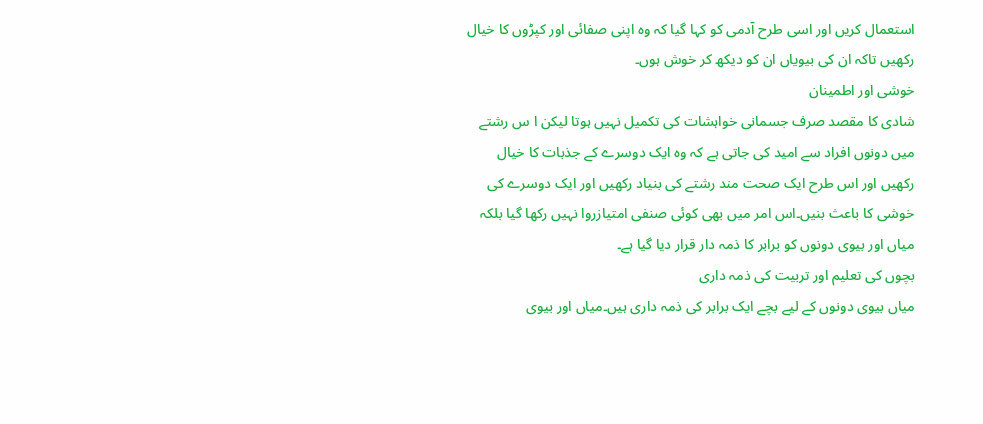استعمال کریں اور اسی طرح آدمی کو کہا گیا کہ وہ اپنی صفائی اور کپڑوں کا خیال رکھیں تاکہ ان کی بیویاں ان کو دیکھ کر خوش ہوں۔
خوشی اور اطمینان
شادی کا مقصد صرف جسمانی خواہشات کی تکمیل نہیں ہوتا لیکن ا س رشتے میں دونوں افراد سے امید کی جاتی ہے کہ وہ ایک دوسرے کے جذبات کا خیال رکھیں اور اس طرح ایک صحت مند رشتے کی بنیاد رکھیں اور ایک دوسرے کی خوشی کا باعث بنیں۔اس امر میں بھی کوئی صنفی امتیازروا نہیں رکھا گیا بلکہ میاں اور بیوی دونوں کو برابر کا ذمہ دار قرار دیا گیا ہے۔
بچوں کی تعلیم اور تربیت کی ذمہ داری
میاں بیوی دونوں کے لیے بچے ایک برابر کی ذمہ داری ہیں۔میاں اور بیوی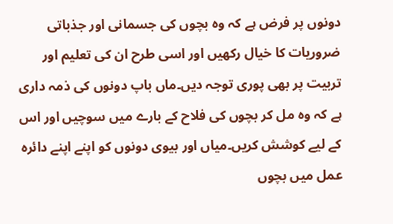دونوں پر فرض ہے کہ وہ بچوں کی جسمانی اور جذباتی ضروریات کا خیال رکھیں اور اسی طرح ان کی تعلیم اور تربیت پر بھی پوری توجہ دیں۔ماں باپ دونوں کی ذمہ داری ہے کہ وہ مل کر بچوں کی فلاح کے بارے میں سوچیں اور اس کے لیے کوشش کریں۔میاں اور بیوی دونوں کو اپنے اپنے دائرہ عمل میں بچوں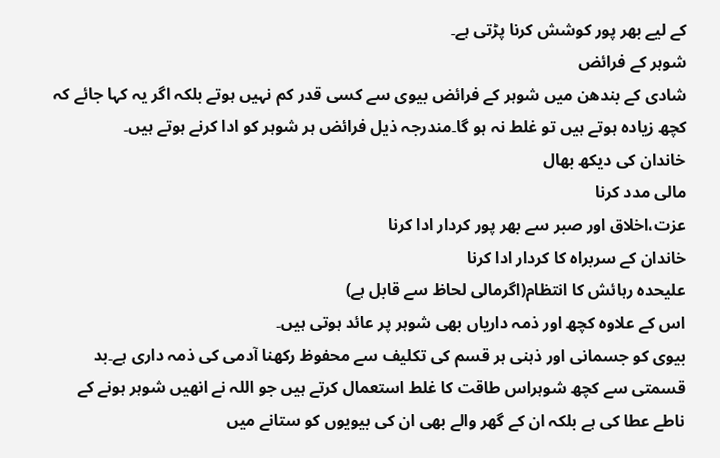کے لیے بھر پور کوشش کرنا پڑتی ہے۔
شوہر کے فرائض
شادی کے بندھن میں شوہر کے فرائض بیوی سے کسی قدر کم نہیں ہوتے بلکہ اگر یہ کہا جائے کہ کچھ زیادہ ہوتے ہیں تو غلط نہ ہو گا۔مندرجہ ذیل فرائض ہر شوہر کو ادا کرنے ہوتے ہیں۔
خاندان کی دیکھ بھال
مالی مدد کرنا
عزت،اخلاق اور صبر سے بھر پور کردار ادا کرنا
خاندان کے سربراہ کا کردار ادا کرنا
علیحدہ رہائش کا انتظام(اگرمالی لحاظ سے قابل ہے)
اس کے علاوہ کچھ اور ذمہ داریاں بھی شوہر پر عائد ہوتی ہیں۔
بیوی کو جسمانی اور ذہنی ہر قسم کی تکلیف سے محفوظ رکھنا آدمی کی ذمہ داری ہے۔بد قسمتی سے کچھ شوہراس طاقت کا غلط استعمال کرتے ہیں جو اللہ نے انھیں شوہر ہونے کے ناطے عطا کی ہے بلکہ ان کے گھر والے بھی ان کی بیویوں کو ستانے میں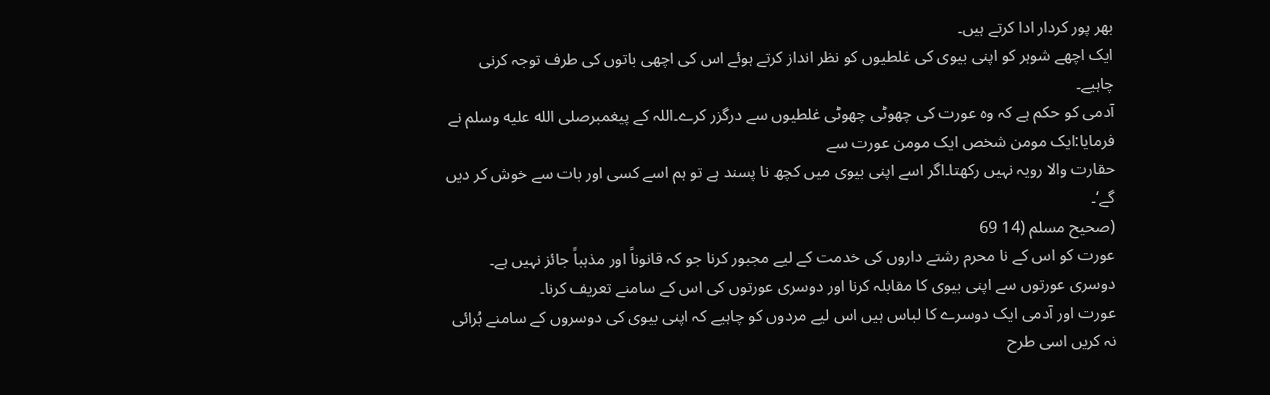بھر پور کردار ادا کرتے ہیں۔
ایک اچھے شوہر کو اپنی بیوی کی غلطیوں کو نظر انداز کرتے ہوئے اس کی اچھی باتوں کی طرف توجہ کرنی چاہیے۔
آدمی کو حکم ہے کہ وہ عورت کی چھوٹی چھوٹی غلطیوں سے درگزر کرے۔اللہ کے پیغمبرصلى الله عليه وسلم نے فرمایا:ایک مومن شخص ایک مومن عورت سے
حقارت والا رویہ نہیں رکھتا۔اگر اسے اپنی بیوی میں کچھ نا پسند ہے تو ہم اسے کسی اور بات سے خوش کر دیں گے‘۔
(صحیح مسلم (14 69
عورت کو اس کے نا محرم رشتے داروں کی خدمت کے لیے مجبور کرنا جو کہ قانوناً اور مذہباً جائز نہیں ہے۔
دوسری عورتوں سے اپنی بیوی کا مقابلہ کرنا اور دوسری عورتوں کی اس کے سامنے تعریف کرنا۔
عورت اور آدمی ایک دوسرے کا لباس ہیں اس لیے مردوں کو چاہیے کہ اپنی بیوی کی دوسروں کے سامنے بُرائی نہ کریں اسی طرح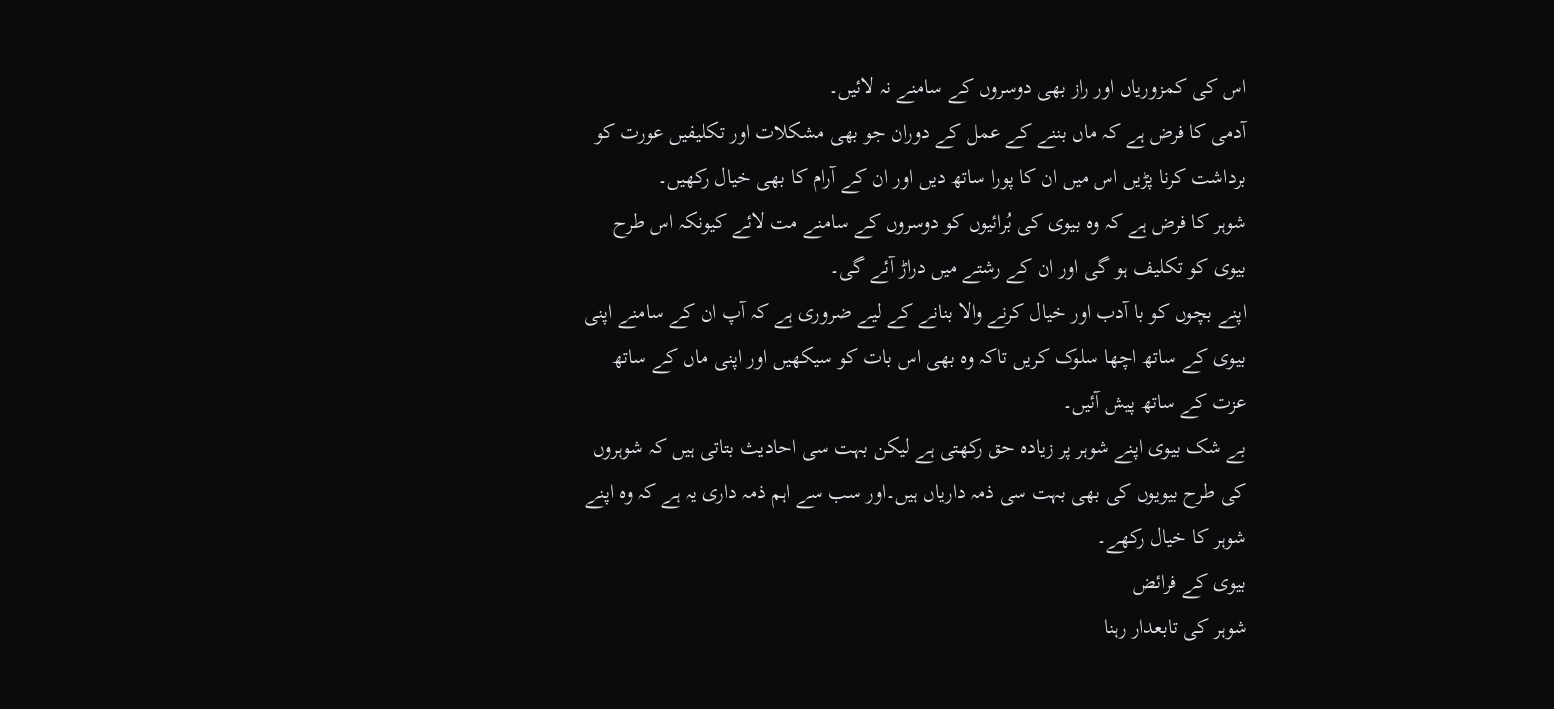اس کی کمزوریاں اور راز بھی دوسروں کے سامنے نہ لائیں۔
آدمی کا فرض ہے کہ ماں بننے کے عمل کے دوران جو بھی مشکلات اور تکلیفیں عورت کو برداشت کرنا پڑیں اس میں ان کا پورا ساتھ دیں اور ان کے آرام کا بھی خیال رکھیں۔
شوہر کا فرض ہے کہ وہ بیوی کی بُرائیوں کو دوسروں کے سامنے مت لائے کیونکہ اس طرح بیوی کو تکلیف ہو گی اور ان کے رشتے میں دراڑ آئے گی۔
اپنے بچوں کو با آدب اور خیال کرنے والا بنانے کے لیے ضروری ہے کہ آپ ان کے سامنے اپنی بیوی کے ساتھ اچھا سلوک کریں تاکہ وہ بھی اس بات کو سیکھیں اور اپنی ماں کے ساتھ عزت کے ساتھ پیش آئیں۔
بے شک بیوی اپنے شوہر پر زیادہ حق رکھتی ہے لیکن بہت سی احادیث بتاتی ہیں کہ شوہروں کی طرح بیویوں کی بھی بہت سی ذمہ داریاں ہیں۔اور سب سے اہم ذمہ داری یہ ہے کہ وہ اپنے شوہر کا خیال رکھے۔
بیوی کے فرائض
شوہر کی تابعدار رہنا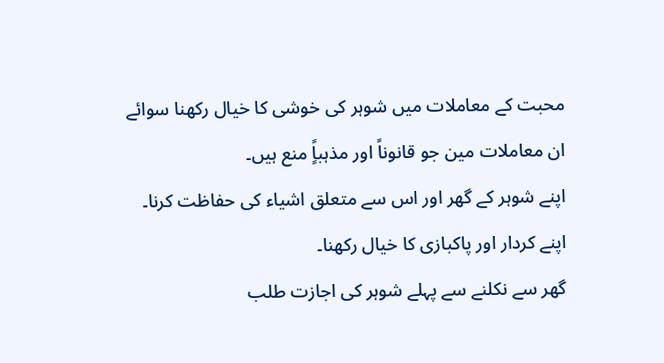محبت کے معاملات میں شوہر کی خوشی کا خیال رکھنا سوائے ان معاملات مین جو قانوناً اور مذہباًٍ منع ہیں۔
اپنے شوہر کے گھر اور اس سے متعلق اشیاء کی حفاظت کرنا۔
اپنے کردار اور پاکبازی کا خیال رکھنا۔
گھر سے نکلنے سے پہلے شوہر کی اجازت طلب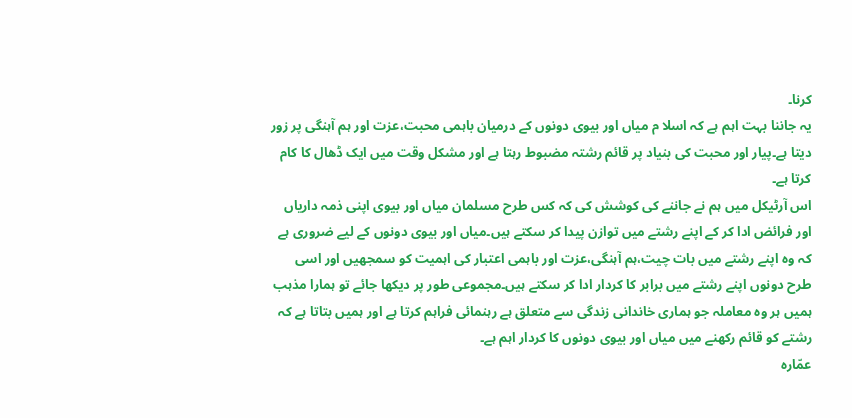کرنا۔
یہ جاننا بہت اہم ہے کہ اسلا م میاں اور بیوی دونوں کے درمیان باہمی محبت،عزت اور ہم آہنگی پر زور دیتا ہے۔پیار اور محبت کی بنیاد پر قائم رشتہ مضبوط رہتا ہے اور مشکل وقت میں ایک ڈھال کا کام کرتا ہے۔
اس آرٹیکل میں ہم نے جاننے کی کوشش کی کہ کس طرح مسلمان میاں اور بیوی اپنی ذمہ داریاں اور فرائض ادا کر کے اپنے رشتے میں توازن پیدا کر سکتے ہیں۔میاں اور بیوی دونوں کے لیے ضروری ہے کہ وہ اپنے رشتے میں بات چیت،ہم آہنگی،عزت اور باہمی اعتبار کی اہمیت کو سمجھیں اور اسی طرح دونوں اپنے رشتے میں برابر کا کردار ادا کر سکتے ہیں۔مجموعی طور پر دیکھا جائے تو ہمارا مذہب ہمیں ہر وہ معاملہ جو ہماری خاندانی زندگی سے متعلق ہے رہنمائی فراہم کرتا ہے اور ہمیں بتاتا ہے کہ رشتے کو قائم رکھنے میں میاں اور بیوی دونوں کا کردار اہم ہے۔
عمّارہ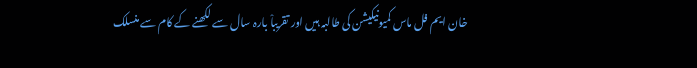خان ایم فل ماس کمیونیکیشن کی طالبہ ہیں اور تقریباْ بارہ سال سے لکھنے کے کام سے منسلک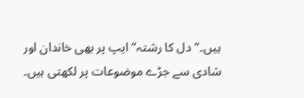ہیں۔“دل کا رشتہ“ایپ پر بھی خاندان اور شادی سے جڑے موضوعات پر لکھتی ہیں۔